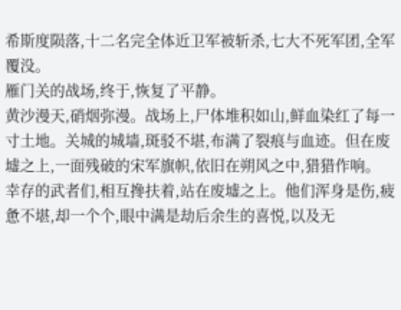希斯度陨落,十二名完全体近卫军被斩杀,七大不死军团,全军覆没。
雁门关的战场,终于,恢复了平静。
黄沙漫天,硝烟弥漫。战场上,尸体堆积如山,鲜血染红了每一寸土地。关城的城墙,斑驳不堪,布满了裂痕与血迹。但在废墟之上,一面残破的宋军旗帜,依旧在朔风之中,猎猎作响。
幸存的武者们,相互搀扶着,站在废墟之上。他们浑身是伤,疲惫不堪,却一个个,眼中满是劫后余生的喜悦,以及无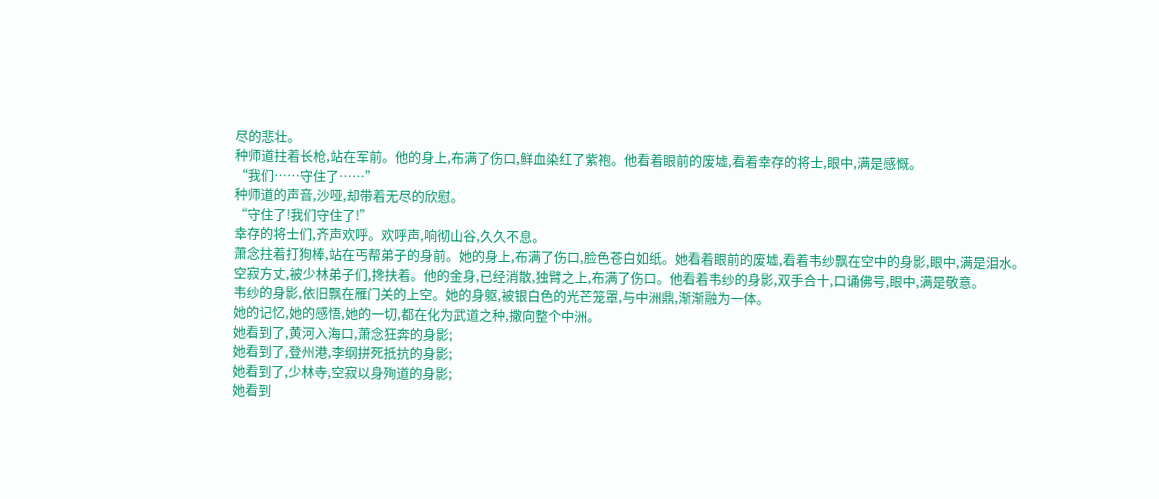尽的悲壮。
种师道拄着长枪,站在军前。他的身上,布满了伤口,鲜血染红了紫袍。他看着眼前的废墟,看着幸存的将士,眼中,满是感慨。
“我们……守住了……”
种师道的声音,沙哑,却带着无尽的欣慰。
“守住了!我们守住了!”
幸存的将士们,齐声欢呼。欢呼声,响彻山谷,久久不息。
萧念拄着打狗棒,站在丐帮弟子的身前。她的身上,布满了伤口,脸色苍白如纸。她看着眼前的废墟,看着韦纱飘在空中的身影,眼中,满是泪水。
空寂方丈,被少林弟子们,搀扶着。他的金身,已经消散,独臂之上,布满了伤口。他看着韦纱的身影,双手合十,口诵佛号,眼中,满是敬意。
韦纱的身影,依旧飘在雁门关的上空。她的身躯,被银白色的光芒笼罩,与中洲鼎,渐渐融为一体。
她的记忆,她的感悟,她的一切,都在化为武道之种,撒向整个中洲。
她看到了,黄河入海口,萧念狂奔的身影;
她看到了,登州港,李纲拼死抵抗的身影;
她看到了,少林寺,空寂以身殉道的身影;
她看到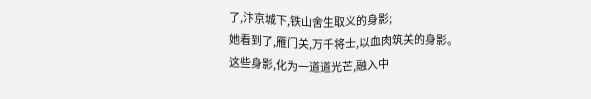了,汴京城下,铁山舍生取义的身影;
她看到了,雁门关,万千将士,以血肉筑关的身影。
这些身影,化为一道道光芒,融入中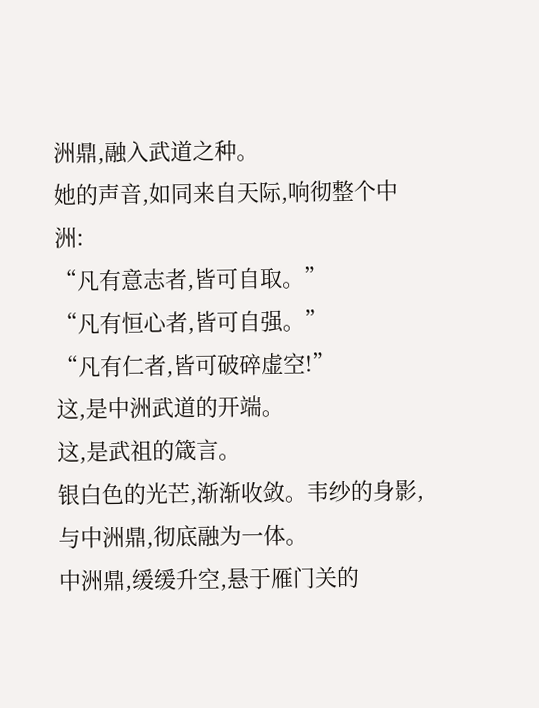洲鼎,融入武道之种。
她的声音,如同来自天际,响彻整个中洲:
“凡有意志者,皆可自取。”
“凡有恒心者,皆可自强。”
“凡有仁者,皆可破碎虚空!”
这,是中洲武道的开端。
这,是武祖的箴言。
银白色的光芒,渐渐收敛。韦纱的身影,与中洲鼎,彻底融为一体。
中洲鼎,缓缓升空,悬于雁门关的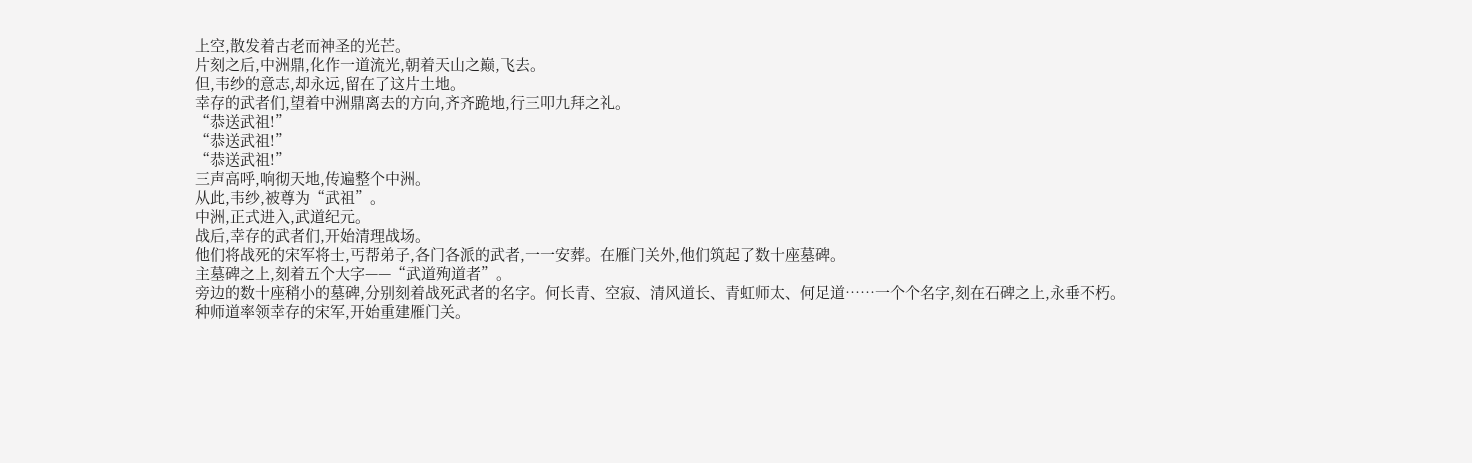上空,散发着古老而神圣的光芒。
片刻之后,中洲鼎,化作一道流光,朝着天山之巅,飞去。
但,韦纱的意志,却永远,留在了这片土地。
幸存的武者们,望着中洲鼎离去的方向,齐齐跪地,行三叩九拜之礼。
“恭送武祖!”
“恭送武祖!”
“恭送武祖!”
三声高呼,响彻天地,传遍整个中洲。
从此,韦纱,被尊为“武祖”。
中洲,正式进入,武道纪元。
战后,幸存的武者们,开始清理战场。
他们将战死的宋军将士,丐帮弟子,各门各派的武者,一一安葬。在雁门关外,他们筑起了数十座墓碑。
主墓碑之上,刻着五个大字——“武道殉道者”。
旁边的数十座稍小的墓碑,分别刻着战死武者的名字。何长青、空寂、清风道长、青虹师太、何足道……一个个名字,刻在石碑之上,永垂不朽。
种师道率领幸存的宋军,开始重建雁门关。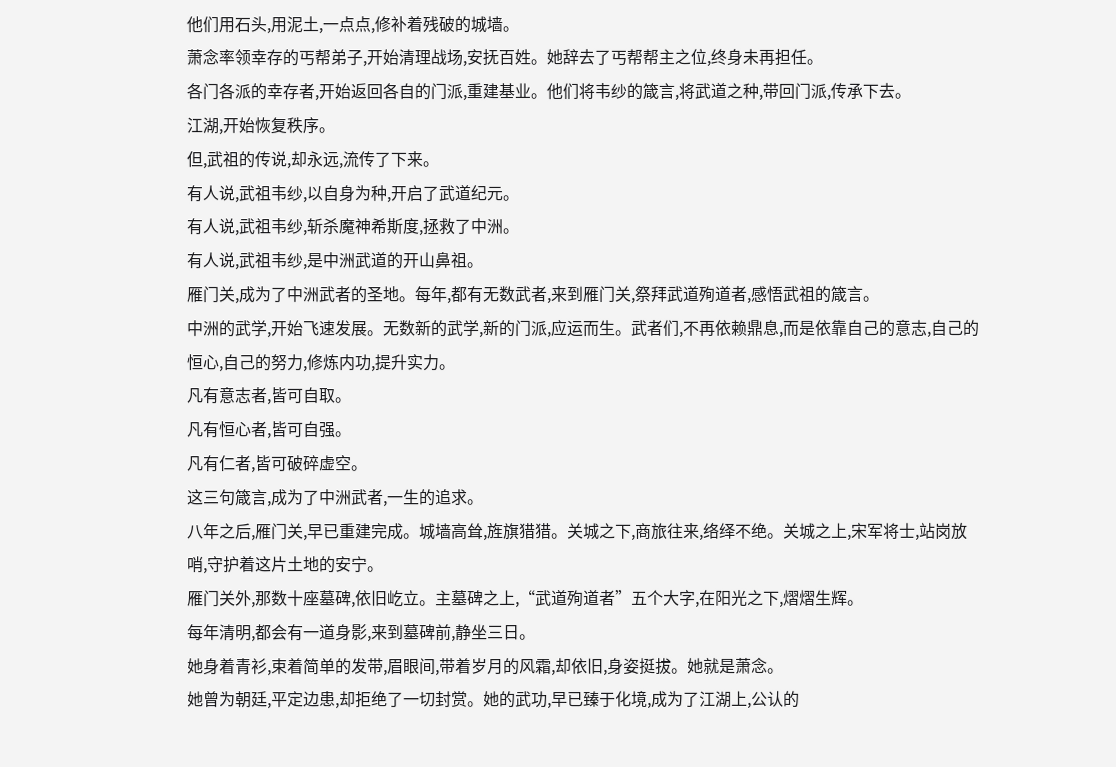他们用石头,用泥土,一点点,修补着残破的城墙。
萧念率领幸存的丐帮弟子,开始清理战场,安抚百姓。她辞去了丐帮帮主之位,终身未再担任。
各门各派的幸存者,开始返回各自的门派,重建基业。他们将韦纱的箴言,将武道之种,带回门派,传承下去。
江湖,开始恢复秩序。
但,武祖的传说,却永远,流传了下来。
有人说,武祖韦纱,以自身为种,开启了武道纪元。
有人说,武祖韦纱,斩杀魔神希斯度,拯救了中洲。
有人说,武祖韦纱,是中洲武道的开山鼻祖。
雁门关,成为了中洲武者的圣地。每年,都有无数武者,来到雁门关,祭拜武道殉道者,感悟武祖的箴言。
中洲的武学,开始飞速发展。无数新的武学,新的门派,应运而生。武者们,不再依赖鼎息,而是依靠自己的意志,自己的恒心,自己的努力,修炼内功,提升实力。
凡有意志者,皆可自取。
凡有恒心者,皆可自强。
凡有仁者,皆可破碎虚空。
这三句箴言,成为了中洲武者,一生的追求。
八年之后,雁门关,早已重建完成。城墙高耸,旌旗猎猎。关城之下,商旅往来,络绎不绝。关城之上,宋军将士,站岗放哨,守护着这片土地的安宁。
雁门关外,那数十座墓碑,依旧屹立。主墓碑之上,“武道殉道者”五个大字,在阳光之下,熠熠生辉。
每年清明,都会有一道身影,来到墓碑前,静坐三日。
她身着青衫,束着简单的发带,眉眼间,带着岁月的风霜,却依旧,身姿挺拔。她就是萧念。
她曾为朝廷,平定边患,却拒绝了一切封赏。她的武功,早已臻于化境,成为了江湖上,公认的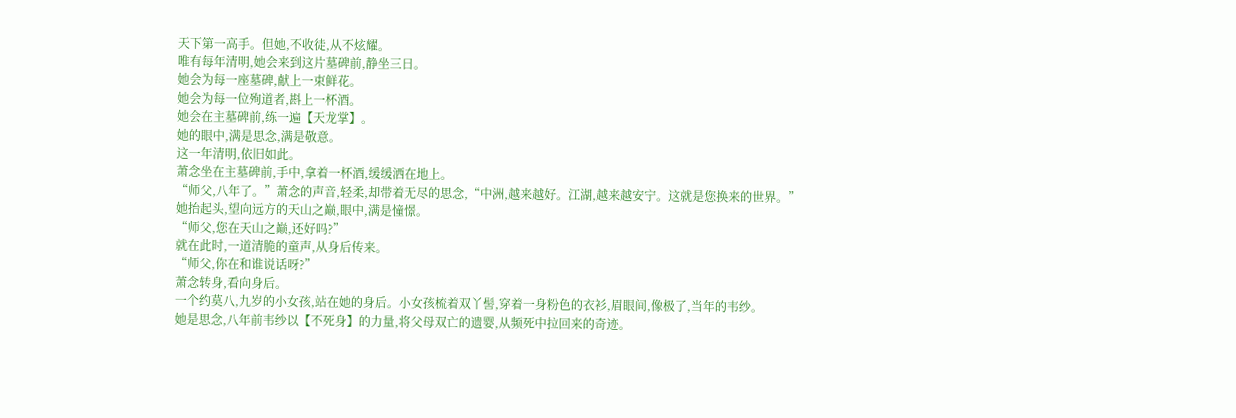天下第一高手。但她,不收徒,从不炫耀。
唯有每年清明,她会来到这片墓碑前,静坐三日。
她会为每一座墓碑,献上一束鲜花。
她会为每一位殉道者,斟上一杯酒。
她会在主墓碑前,练一遍【天龙掌】。
她的眼中,满是思念,满是敬意。
这一年清明,依旧如此。
萧念坐在主墓碑前,手中,拿着一杯酒,缓缓洒在地上。
“师父,八年了。”萧念的声音,轻柔,却带着无尽的思念,“中洲,越来越好。江湖,越来越安宁。这就是您换来的世界。”
她抬起头,望向远方的天山之巅,眼中,满是憧憬。
“师父,您在天山之巅,还好吗?”
就在此时,一道清脆的童声,从身后传来。
“师父,你在和谁说话呀?”
萧念转身,看向身后。
一个约莫八,九岁的小女孩,站在她的身后。小女孩梳着双丫髻,穿着一身粉色的衣衫,眉眼间,像极了,当年的韦纱。
她是思念,八年前韦纱以【不死身】的力量,将父母双亡的遗婴,从频死中拉回来的奇迹。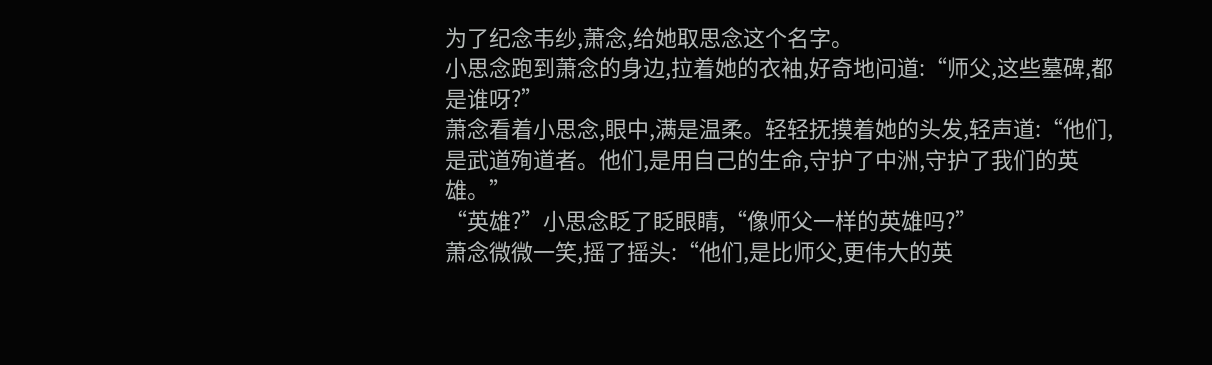为了纪念韦纱,萧念,给她取思念这个名字。
小思念跑到萧念的身边,拉着她的衣袖,好奇地问道:“师父,这些墓碑,都是谁呀?”
萧念看着小思念,眼中,满是温柔。轻轻抚摸着她的头发,轻声道:“他们,是武道殉道者。他们,是用自己的生命,守护了中洲,守护了我们的英雄。”
“英雄?”小思念眨了眨眼睛,“像师父一样的英雄吗?”
萧念微微一笑,摇了摇头:“他们,是比师父,更伟大的英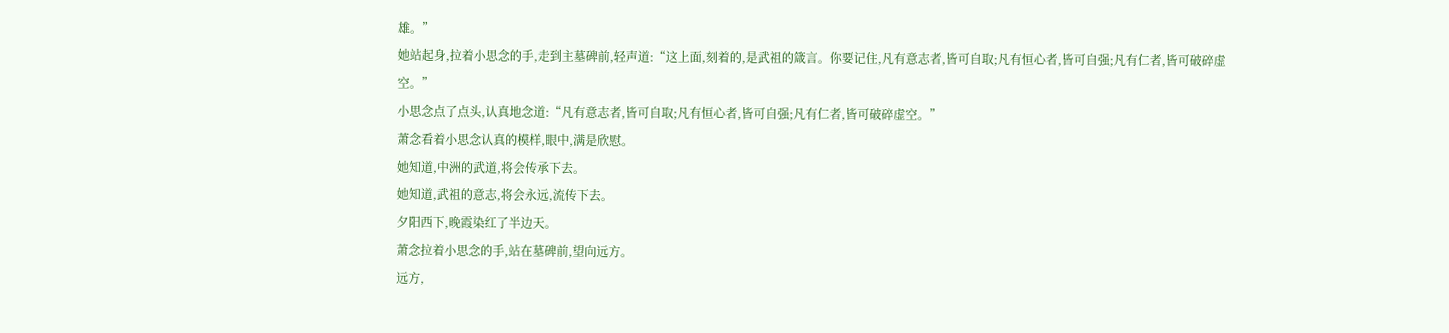雄。”
她站起身,拉着小思念的手,走到主墓碑前,轻声道:“这上面,刻着的,是武祖的箴言。你要记住,凡有意志者,皆可自取;凡有恒心者,皆可自强;凡有仁者,皆可破碎虚空。”
小思念点了点头,认真地念道:“凡有意志者,皆可自取;凡有恒心者,皆可自强;凡有仁者,皆可破碎虚空。”
萧念看着小思念认真的模样,眼中,满是欣慰。
她知道,中洲的武道,将会传承下去。
她知道,武祖的意志,将会永远,流传下去。
夕阳西下,晚霞染红了半边天。
萧念拉着小思念的手,站在墓碑前,望向远方。
远方,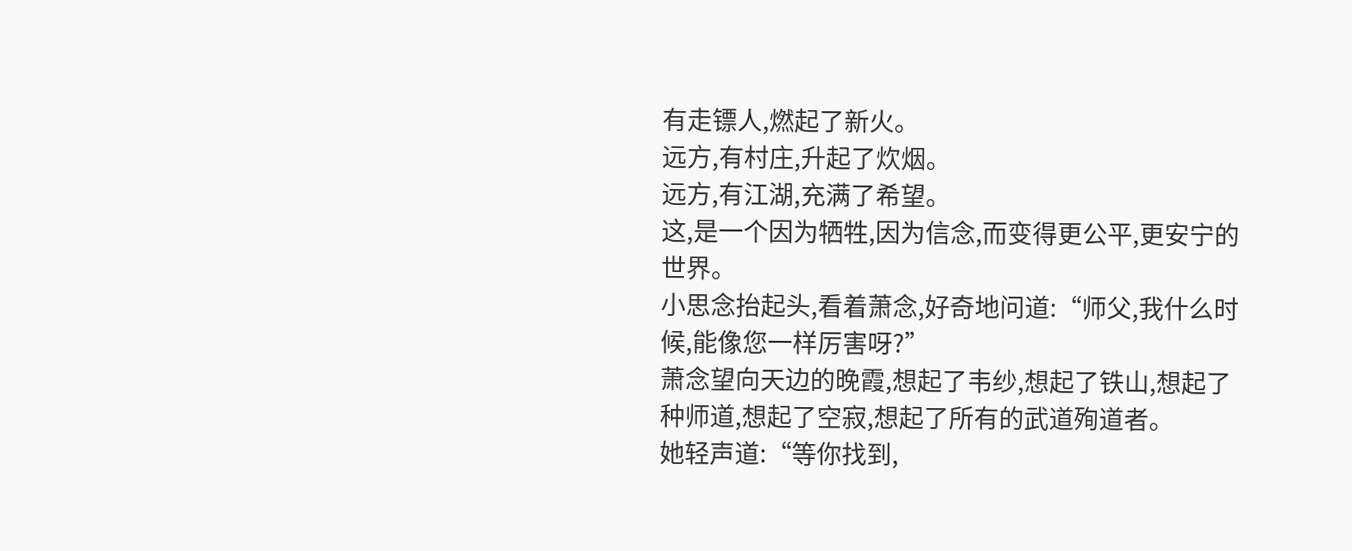有走镖人,燃起了新火。
远方,有村庄,升起了炊烟。
远方,有江湖,充满了希望。
这,是一个因为牺牲,因为信念,而变得更公平,更安宁的世界。
小思念抬起头,看着萧念,好奇地问道:“师父,我什么时候,能像您一样厉害呀?”
萧念望向天边的晚霞,想起了韦纱,想起了铁山,想起了种师道,想起了空寂,想起了所有的武道殉道者。
她轻声道:“等你找到,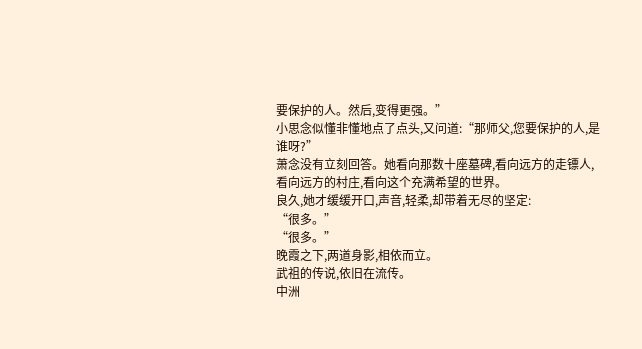要保护的人。然后,变得更强。”
小思念似懂非懂地点了点头,又问道:“那师父,您要保护的人,是谁呀?”
萧念没有立刻回答。她看向那数十座墓碑,看向远方的走镖人,看向远方的村庄,看向这个充满希望的世界。
良久,她才缓缓开口,声音,轻柔,却带着无尽的坚定:
“很多。”
“很多。”
晚霞之下,两道身影,相依而立。
武祖的传说,依旧在流传。
中洲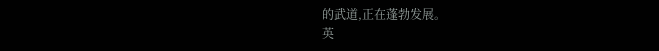的武道,正在蓬勃发展。
英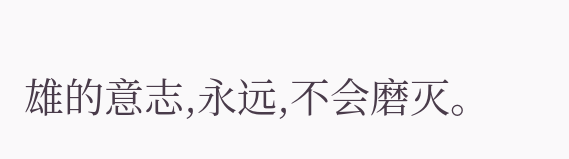雄的意志,永远,不会磨灭。